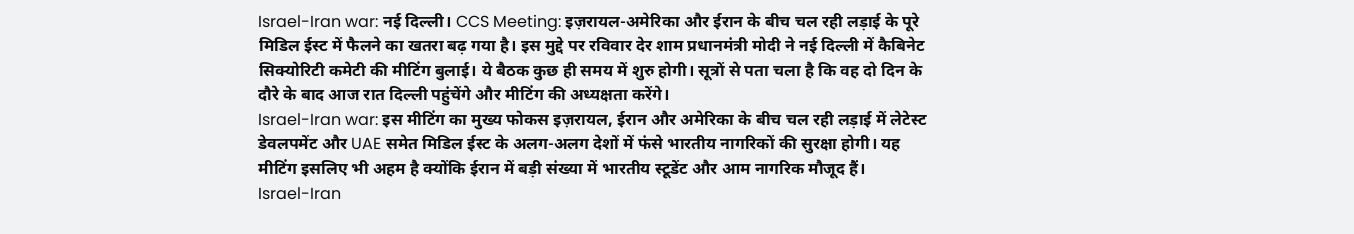Israel-Iran war: नई दिल्ली। CCS Meeting: इज़रायल-अमेरिका और ईरान के बीच चल रही लड़ाई के पूरे मिडिल ईस्ट में फैलने का खतरा बढ़ गया है। इस मुद्दे पर रविवार देर शाम प्रधानमंत्री मोदी ने नई दिल्ली में कैबिनेट सिक्योरिटी कमेटी की मीटिंग बुलाई। ये बैठक कुछ ही समय में शुरु होगी। सूत्रों से पता चला है कि वह दो दिन के दौरे के बाद आज रात दिल्ली पहुंचेंगे और मीटिंग की अध्यक्षता करेंगे।
Israel-Iran war: इस मीटिंग का मुख्य फोकस इज़रायल, ईरान और अमेरिका के बीच चल रही लड़ाई में लेटेस्ट डेवलपमेंट और UAE समेत मिडिल ईस्ट के अलग-अलग देशों में फंसे भारतीय नागरिकों की सुरक्षा होगी। यह मीटिंग इसलिए भी अहम है क्योंकि ईरान में बड़ी संख्या में भारतीय स्टूडेंट और आम नागरिक मौजूद हैं।
Israel-Iran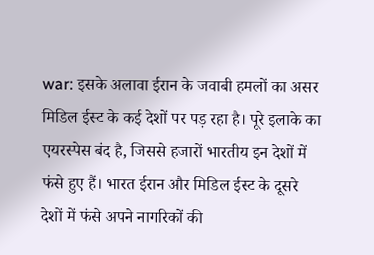war: इसके अलावा ईरान के जवाबी हमलों का असर मिडिल ईस्ट के कई देशों पर पड़ रहा है। पूरे इलाके का एयरस्पेस बंद है, जिससे हजारों भारतीय इन देशों में फंसे हुए हैं। भारत ईरान और मिडिल ईस्ट के दूसरे देशों में फंसे अपने नागरिकों की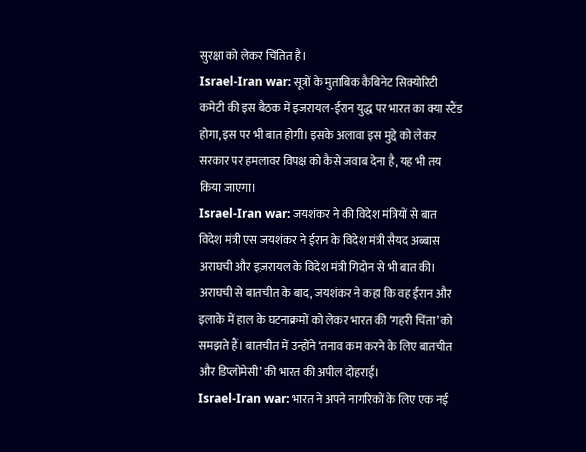सुरक्षा को लेकर चिंतित है।
Israel-Iran war: सूत्रों के मुताबिक कैबिनेट सिक्योरिटी कमेटी की इस बैठक में इजरायल-ईरान युद्ध पर भारत का क्या स्टैंड होगा, इस पर भी बात होगी। इसके अलावा इस मुद्दे को लेकर सरकार पर हमलावर विपक्ष को कैसे जवाब देना है, यह भी तय किया जाएगा।
Israel-Iran war: जयशंकर ने की विदेश मंत्रियों से बात
विदेश मंत्री एस जयशंकर ने ईरान के विदेश मंत्री सैयद अब्बास अराघची और इज़रायल के विदेश मंत्री गिदोन से भी बात की। अराघची से बातचीत के बाद, जयशंकर ने कहा कि वह ईरान और इलाके में हाल के घटनाक्रमों को लेकर भारत की ‘गहरी चिंता’ को समझते हैं। बातचीत में उन्होंने ‘तनाव कम करने के लिए बातचीत और डिप्लोमेसी’ की भारत की अपील दोहराई।
Israel-Iran war: भारत ने अपने नागरिकों के लिए एक नई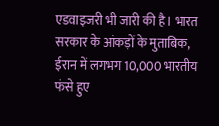एडवाइजरी भी जारी की है। भारत सरकार के आंकड़ों के मुताबिक, ईरान में लगभग 10,000 भारतीय फंसे हुए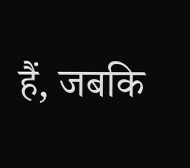हैं, जबकि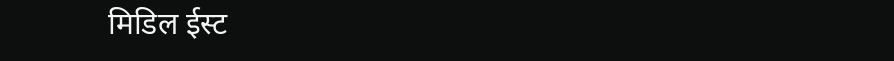मिडिल ईस्ट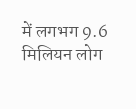में लगभग 9.6 मिलियन लोग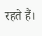रहते हैं।